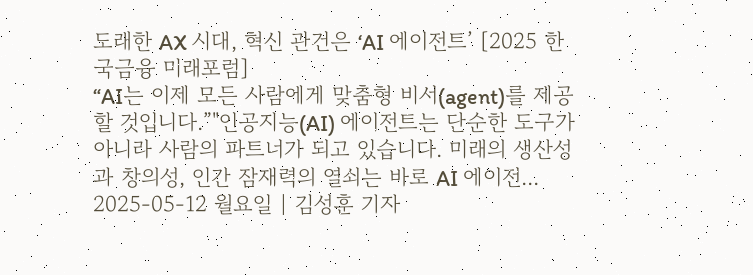도래한 AX 시대, 혁신 관건은 ‘AI 에이전트’ [2025 한국금융 미래포럼]
“AI는 이제 모든 사람에게 맞춤형 비서(agent)를 제공할 것입니다.”"인공지능(AI) 에이전트는 단순한 도구가 아니라 사람의 파트너가 되고 있습니다. 미래의 생산성과 창의성, 인간 잠재력의 열쇠는 바로 AI 에이전...
2025-05-12 월요일 | 김성훈 기자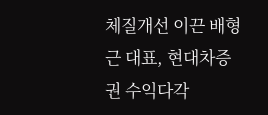체질개선 이끈 배형근 대표, 현대차증권 수익다각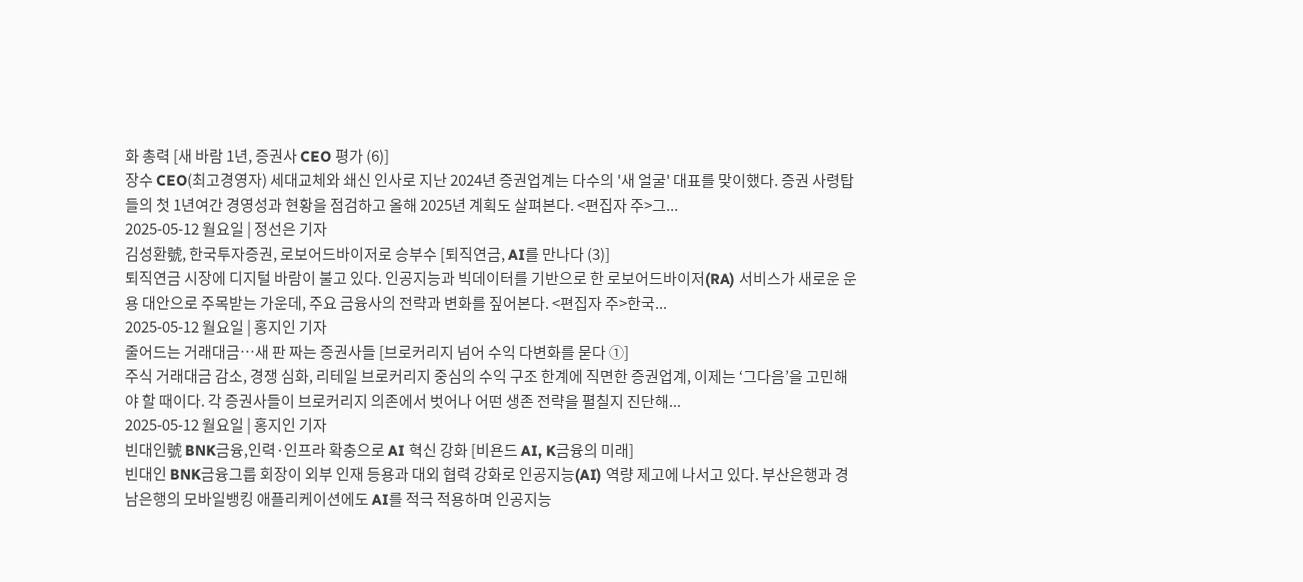화 총력 [새 바람 1년, 증권사 CEO 평가 (6)]
장수 CEO(최고경영자) 세대교체와 쇄신 인사로 지난 2024년 증권업계는 다수의 '새 얼굴' 대표를 맞이했다. 증권 사령탑들의 첫 1년여간 경영성과 현황을 점검하고 올해 2025년 계획도 살펴본다. <편집자 주>그...
2025-05-12 월요일 | 정선은 기자
김성환號, 한국투자증권, 로보어드바이저로 승부수 [퇴직연금, AI를 만나다 (3)]
퇴직연금 시장에 디지털 바람이 불고 있다. 인공지능과 빅데이터를 기반으로 한 로보어드바이저(RA) 서비스가 새로운 운용 대안으로 주목받는 가운데, 주요 금융사의 전략과 변화를 짚어본다. <편집자 주>한국...
2025-05-12 월요일 | 홍지인 기자
줄어드는 거래대금…새 판 짜는 증권사들 [브로커리지 넘어 수익 다변화를 묻다 ①]
주식 거래대금 감소, 경쟁 심화, 리테일 브로커리지 중심의 수익 구조 한계에 직면한 증권업계, 이제는 ‘그다음’을 고민해야 할 때이다. 각 증권사들이 브로커리지 의존에서 벗어나 어떤 생존 전략을 펼칠지 진단해...
2025-05-12 월요일 | 홍지인 기자
빈대인號 BNK금융,인력·인프라 확충으로 AI 혁신 강화 [비욘드 AI, K금융의 미래]
빈대인 BNK금융그룹 회장이 외부 인재 등용과 대외 협력 강화로 인공지능(AI) 역량 제고에 나서고 있다. 부산은행과 경남은행의 모바일뱅킹 애플리케이션에도 AI를 적극 적용하며 인공지능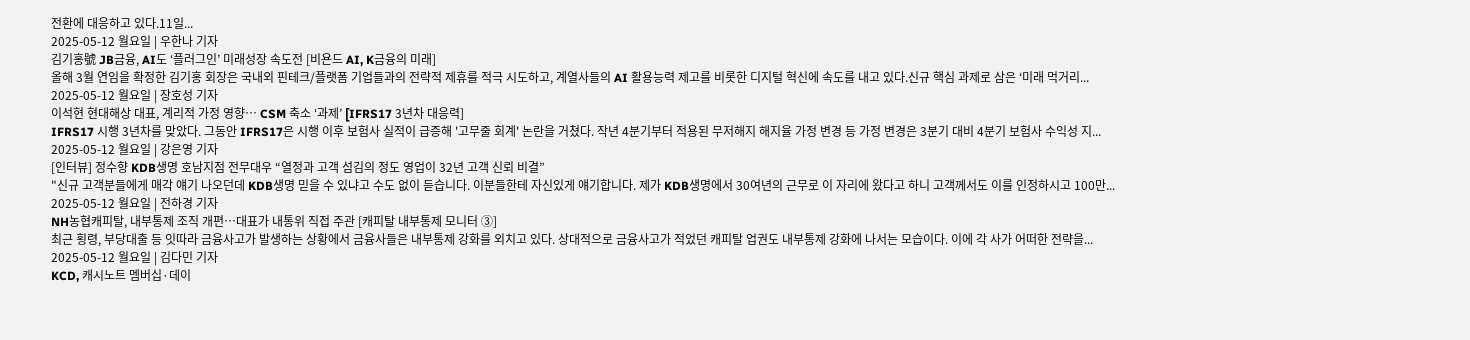전환에 대응하고 있다.11일...
2025-05-12 월요일 | 우한나 기자
김기홍號 JB금융, AI도 ‘플러그인’ 미래성장 속도전 [비욘드 AI, K금융의 미래]
올해 3월 연임을 확정한 김기홍 회장은 국내외 핀테크/플랫폼 기업들과의 전략적 제휴를 적극 시도하고, 계열사들의 AI 활용능력 제고를 비롯한 디지털 혁신에 속도를 내고 있다.신규 핵심 과제로 삼은 ‘미래 먹거리...
2025-05-12 월요일 | 장호성 기자
이석현 현대해상 대표, 계리적 가정 영향… CSM 축소 ‘과제’ [IFRS17 3년차 대응력]
IFRS17 시행 3년차를 맞았다. 그동안 IFRS17은 시행 이후 보험사 실적이 급증해 '고무줄 회계' 논란을 거쳤다. 작년 4분기부터 적용된 무저해지 해지율 가정 변경 등 가정 변경은 3분기 대비 4분기 보험사 수익성 지...
2025-05-12 월요일 | 강은영 기자
[인터뷰] 정수향 KDB생명 호남지점 전무대우 “열정과 고객 섬김의 정도 영업이 32년 고객 신뢰 비결”
"신규 고객분들에게 매각 얘기 나오던데 KDB생명 믿을 수 있냐고 수도 없이 듣습니다. 이분들한테 자신있게 얘기합니다. 제가 KDB생명에서 30여년의 근무로 이 자리에 왔다고 하니 고객께서도 이를 인정하시고 100만...
2025-05-12 월요일 | 전하경 기자
NH농협캐피탈, 내부통제 조직 개편…대표가 내통위 직접 주관 [캐피탈 내부통제 모니터 ③]
최근 횡령, 부당대출 등 잇따라 금융사고가 발생하는 상황에서 금융사들은 내부통제 강화를 외치고 있다. 상대적으로 금융사고가 적었던 캐피탈 업권도 내부통제 강화에 나서는 모습이다. 이에 각 사가 어떠한 전략을...
2025-05-12 월요일 | 김다민 기자
KCD, 캐시노트 멤버십·데이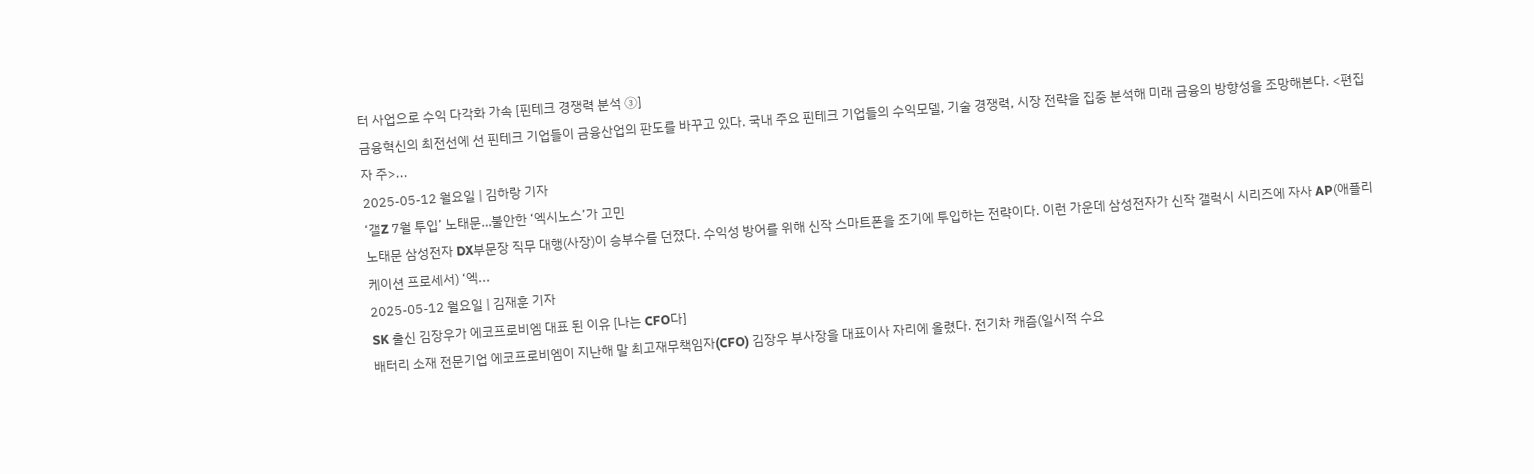터 사업으로 수익 다각화 가속 [핀테크 경쟁력 분석 ③]
금융혁신의 최전선에 선 핀테크 기업들이 금융산업의 판도를 바꾸고 있다. 국내 주요 핀테크 기업들의 수익모델, 기술 경쟁력, 시장 전략을 집중 분석해 미래 금융의 방향성을 조망해본다. <편집자 주>...
2025-05-12 월요일 | 김하랑 기자
‘갤Z 7월 투입’ 노태문…불안한 ‘엑시노스’가 고민
노태문 삼성전자 DX부문장 직무 대행(사장)이 승부수를 던졌다. 수익성 방어를 위해 신작 스마트폰을 조기에 투입하는 전략이다. 이런 가운데 삼성전자가 신작 갤럭시 시리즈에 자사 AP(애플리케이션 프로세서) ‘엑...
2025-05-12 월요일 | 김재훈 기자
SK 출신 김장우가 에코프로비엠 대표 된 이유 [나는 CFO다]
배터리 소재 전문기업 에코프로비엠이 지난해 말 최고재무책임자(CFO) 김장우 부사장을 대표이사 자리에 올렸다. 전기차 캐즘(일시적 수요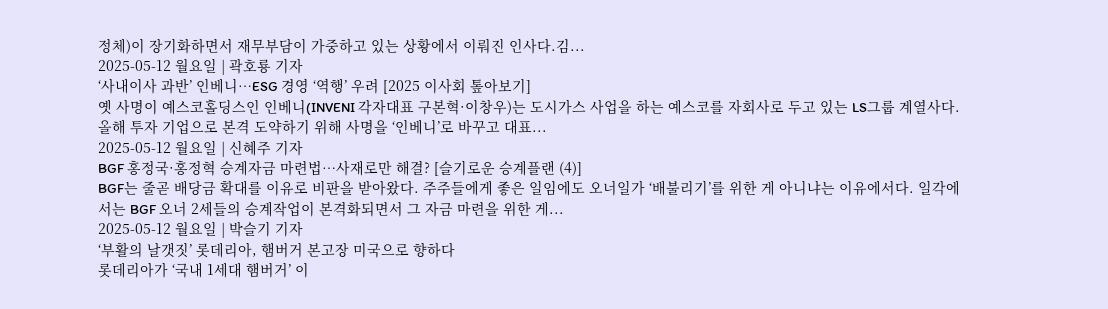정체)이 장기화하면서 재무부담이 가중하고 있는 상황에서 이뤄진 인사다.김...
2025-05-12 월요일 | 곽호룡 기자
‘사내이사 과반’ 인베니…ESG 경영 ‘역행’ 우려 [2025 이사회 톺아보기]
옛 사명이 예스코홀딩스인 인베니(INVENI 각자대표 구본혁·이창우)는 도시가스 사업을 하는 예스코를 자회사로 두고 있는 LS그룹 계열사다.올해 투자 기업으로 본격 도약하기 위해 사명을 ‘인베니’로 바꾸고 대표...
2025-05-12 월요일 | 신혜주 기자
BGF 홍정국·홍정혁 승계자금 마련법…사재로만 해결? [슬기로운 승계플랜 (4)]
BGF는 줄곧 배당금 확대를 이유로 비판을 받아왔다. 주주들에게 좋은 일임에도 오너일가 ‘배불리기’를 위한 게 아니냐는 이유에서다. 일각에서는 BGF 오너 2세들의 승계작업이 본격화되면서 그 자금 마련을 위한 게...
2025-05-12 월요일 | 박슬기 기자
‘부활의 날갯짓’ 롯데리아, 햄버거 본고장 미국으로 향하다
롯데리아가 ‘국내 1세대 햄버거’ 이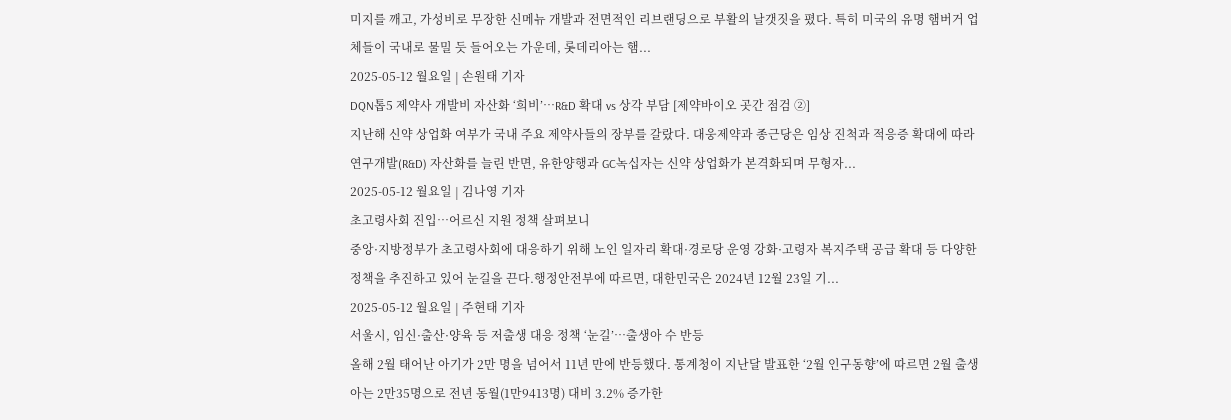미지를 깨고, 가성비로 무장한 신메뉴 개발과 전면적인 리브랜딩으로 부활의 날갯짓을 폈다. 특히 미국의 유명 햄버거 업체들이 국내로 물밀 듯 들어오는 가운데, 롯데리아는 햄...
2025-05-12 월요일 | 손원태 기자
DQN톱5 제약사 개발비 자산화 ‘희비’…R&D 확대 vs 상각 부담 [제약바이오 곳간 점검 ②]
지난해 신약 상업화 여부가 국내 주요 제약사들의 장부를 갈랐다. 대웅제약과 종근당은 임상 진척과 적응증 확대에 따라 연구개발(R&D) 자산화를 늘린 반면, 유한양행과 GC녹십자는 신약 상업화가 본격화되며 무형자...
2025-05-12 월요일 | 김나영 기자
초고령사회 진입…어르신 지원 정책 살펴보니
중앙·지방정부가 초고령사회에 대응하기 위해 노인 일자리 확대·경로당 운영 강화·고령자 복지주택 공급 확대 등 다양한 정책을 추진하고 있어 눈길을 끈다.행정안전부에 따르면, 대한민국은 2024년 12월 23일 기...
2025-05-12 월요일 | 주현태 기자
서울시, 임신·출산·양육 등 저출생 대응 정책 ‘눈길’…출생아 수 반등
올해 2월 태어난 아기가 2만 명을 넘어서 11년 만에 반등했다. 통계청이 지난달 발표한 ‘2월 인구동향’에 따르면 2월 출생아는 2만35명으로 전년 동월(1만9413명) 대비 3.2% 증가한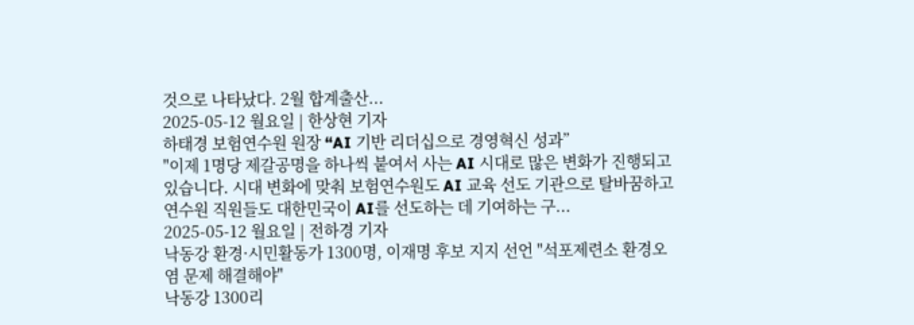것으로 나타났다. 2월 합계출산...
2025-05-12 월요일 | 한상현 기자
하태경 보험연수원 원장 “AI 기반 리더십으로 경영혁신 성과”
"이제 1명당 제갈공명을 하나씩 붙여서 사는 AI 시대로 많은 변화가 진행되고 있습니다. 시대 변화에 맞춰 보험연수원도 AI 교육 선도 기관으로 탈바꿈하고 연수원 직원들도 대한민국이 AI를 선도하는 데 기여하는 구...
2025-05-12 월요일 | 전하경 기자
낙동강 환경·시민활동가 1300명, 이재명 후보 지지 선언 "석포제련소 환경오염 문제 해결해야"
낙동강 1300리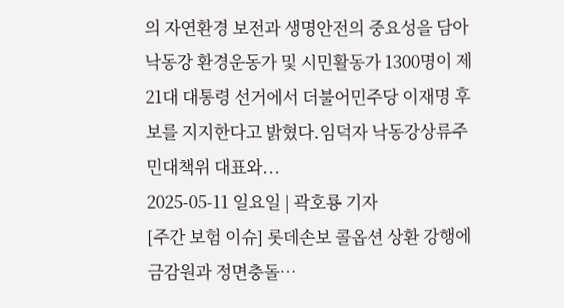의 자연환경 보전과 생명안전의 중요성을 담아 낙동강 환경운동가 및 시민활동가 1300명이 제21대 대통령 선거에서 더불어민주당 이재명 후보를 지지한다고 밝혔다.임덕자 낙동강상류주민대책위 대표와...
2025-05-11 일요일 | 곽호룡 기자
[주간 보험 이슈] 롯데손보 콜옵션 상환 강행에 금감원과 정면충돌…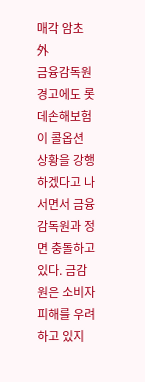매각 암초 外
금융감독원 경고에도 롯데손해보험이 콜옵션 상황을 강행하겠다고 나서면서 금융감독원과 정면 충돌하고 있다. 금감원은 소비자 피해를 우려하고 있지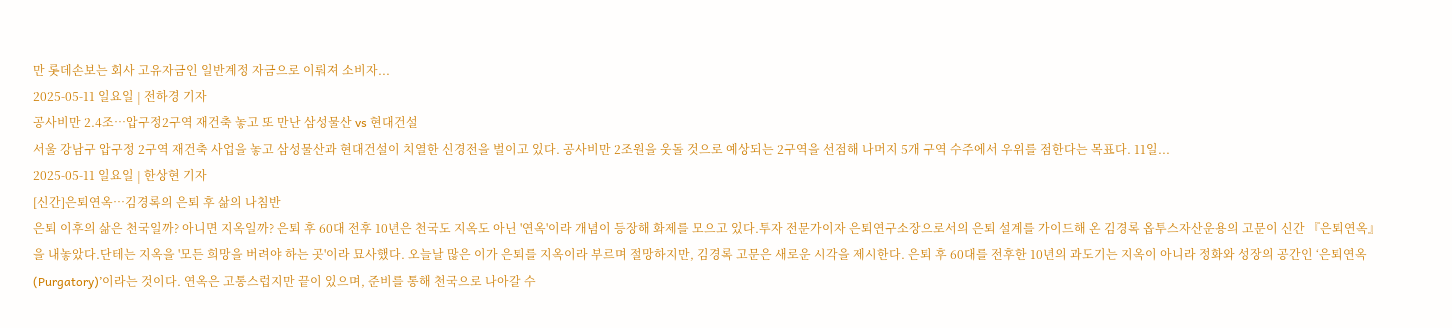만 롯데손보는 회사 고유자금인 일반계정 자금으로 이뤄져 소비자...
2025-05-11 일요일 | 전하경 기자
공사비만 2.4조…압구정2구역 재건축 놓고 또 만난 삼성물산 vs 현대건설
서울 강남구 압구정 2구역 재건축 사업을 놓고 삼성물산과 현대건설이 치열한 신경전을 벌이고 있다. 공사비만 2조원을 웃돌 것으로 예상되는 2구역을 선점해 나머지 5개 구역 수주에서 우위를 점한다는 목표다. 11일...
2025-05-11 일요일 | 한상현 기자
[신간]은퇴연옥…김경록의 은퇴 후 삶의 나침반
은퇴 이후의 삶은 천국일까? 아니면 지옥일까? 은퇴 후 60대 전후 10년은 천국도 지옥도 아닌 '연옥'이라 개념이 등장해 화제를 모으고 있다.투자 전문가이자 은퇴연구소장으로서의 은퇴 설계를 가이드해 온 김경록 옵투스자산운용의 고문이 신간 『은퇴연옥』을 내놓았다.단테는 지옥을 '모든 희망을 버려야 하는 곳'이라 묘사했다. 오늘날 많은 이가 은퇴를 지옥이라 부르며 절망하지만, 김경록 고문은 새로운 시각을 제시한다. 은퇴 후 60대를 전후한 10년의 과도기는 지옥이 아니라 정화와 성장의 공간인 ‘은퇴연옥(Purgatory)’이라는 것이다. 연옥은 고통스럽지만 끝이 있으며, 준비를 통해 천국으로 나아갈 수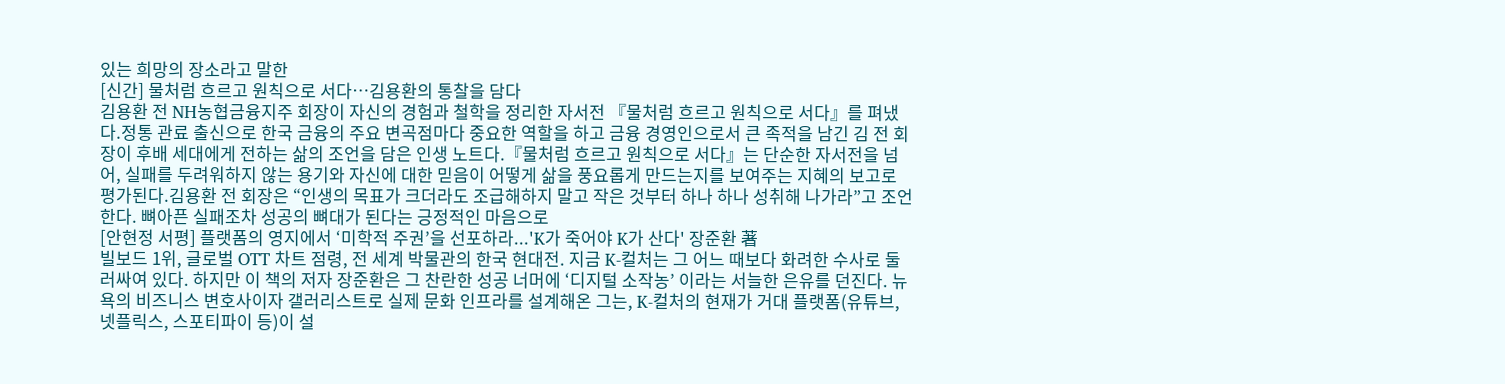있는 희망의 장소라고 말한
[신간] 물처럼 흐르고 원칙으로 서다…김용환의 통찰을 담다
김용환 전 NH농협금융지주 회장이 자신의 경험과 철학을 정리한 자서전 『물처럼 흐르고 원칙으로 서다』를 펴냈다.정통 관료 출신으로 한국 금융의 주요 변곡점마다 중요한 역할을 하고 금융 경영인으로서 큰 족적을 남긴 김 전 회장이 후배 세대에게 전하는 삶의 조언을 담은 인생 노트다.『물처럼 흐르고 원칙으로 서다』는 단순한 자서전을 넘어, 실패를 두려워하지 않는 용기와 자신에 대한 믿음이 어떻게 삶을 풍요롭게 만드는지를 보여주는 지혜의 보고로 평가된다.김용환 전 회장은 “인생의 목표가 크더라도 조급해하지 말고 작은 것부터 하나 하나 성취해 나가라”고 조언한다. 뼈아픈 실패조차 성공의 뼈대가 된다는 긍정적인 마음으로
[안현정 서평] 플랫폼의 영지에서 ‘미학적 주권’을 선포하라...'K가 죽어야 K가 산다' 장준환 著
빌보드 1위, 글로벌 OTT 차트 점령, 전 세계 박물관의 한국 현대전. 지금 K-컬처는 그 어느 때보다 화려한 수사로 둘러싸여 있다. 하지만 이 책의 저자 장준환은 그 찬란한 성공 너머에 ‘디지털 소작농’ 이라는 서늘한 은유를 던진다. 뉴욕의 비즈니스 변호사이자 갤러리스트로 실제 문화 인프라를 설계해온 그는, K-컬처의 현재가 거대 플랫폼(유튜브, 넷플릭스, 스포티파이 등)이 설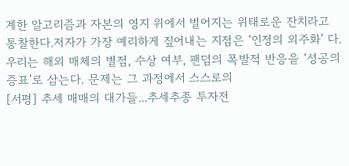계한 알고리즘과 자본의 영지 위에서 벌어지는 위태로운 잔치라고 통찰한다.저자가 가장 예리하게 짚어내는 지점은 ‘인정의 외주화’ 다. 우리는 해외 매체의 별점, 수상 여부, 팬덤의 폭발적 반응을 ‘성공의 증표’로 삼는다. 문제는 그 과정에서 스스로의
[서평] 추세 매매의 대가들...추세추종 투자전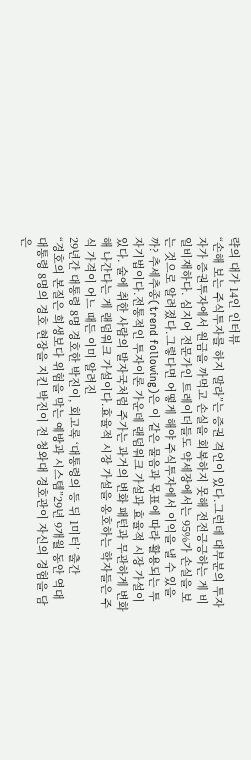략의 대가 14인 인터뷰
“손해 보는 주식투자를 하지 말라”는 증권 격언이 있다.그런데 대부분의 투자자가 증권투자에서 원금을 까먹고 손실을 회복하지 못해 전전긍긍하는 게 비일비재하다. 심지어 전문가인 트레이더들도 약세장에서는 95%가 손실을 보는 것으로 알려졌다.그렇다면 어떻게 해야 주식투자에서 이익을 낼 수 있을까? 추세추종(trend following)은 이 같은 물음과 목표에 따라 활용되는 투자기법이다.전통적인 투자이론 가운데 랜덤워크 가설과 효율적 시장 가설이 있다. 술에 취한 사람의 발자국처럼 주가는 과거의 변화 패턴과 무관하게 변화해 나간다는 게 랜덤워크 가설이다.효율적 시장 가설을 옹호하는 학자들은 주식 가격이 어느 때든 이미 알려진
29년간 대통령 8명 경호한 박진이, 회고록 ‘대통령의 등 뒤 1미터’ 출간
“경호의 본질은 희생보다 위험을 막는 예방과 시스템”29년 9개월 동안 역대 대통령 8명의 경호 현장을 지킨 박진이 전 청와대 경호관이 자신의 경험을 담은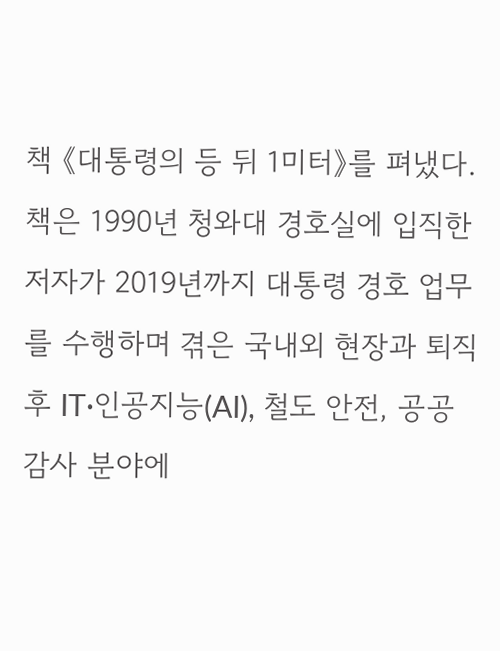책 《대통령의 등 뒤 1미터》를 펴냈다.책은 1990년 청와대 경호실에 입직한 저자가 2019년까지 대통령 경호 업무를 수행하며 겪은 국내외 현장과 퇴직 후 IT·인공지능(AI), 철도 안전, 공공감사 분야에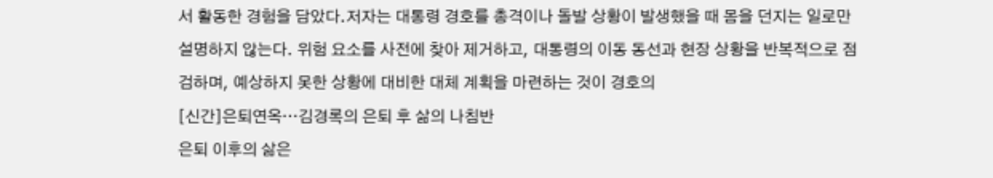서 활동한 경험을 담았다.저자는 대통령 경호를 총격이나 돌발 상황이 발생했을 때 몸을 던지는 일로만 설명하지 않는다. 위험 요소를 사전에 찾아 제거하고, 대통령의 이동 동선과 현장 상황을 반복적으로 점검하며, 예상하지 못한 상황에 대비한 대체 계획을 마련하는 것이 경호의
[신간]은퇴연옥…김경록의 은퇴 후 삶의 나침반
은퇴 이후의 삶은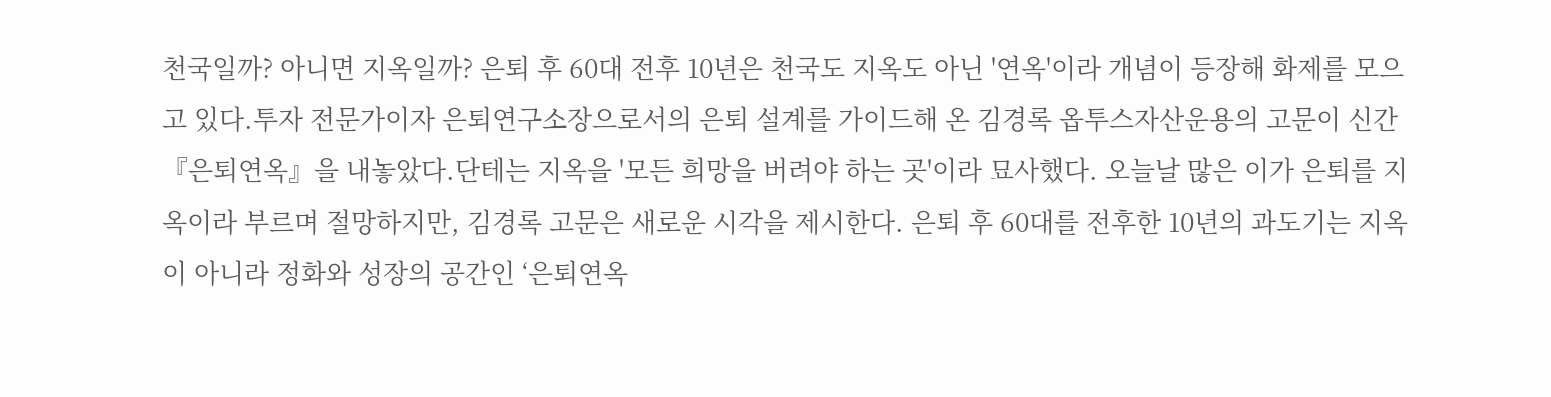천국일까? 아니면 지옥일까? 은퇴 후 60대 전후 10년은 천국도 지옥도 아닌 '연옥'이라 개념이 등장해 화제를 모으고 있다.투자 전문가이자 은퇴연구소장으로서의 은퇴 설계를 가이드해 온 김경록 옵투스자산운용의 고문이 신간 『은퇴연옥』을 내놓았다.단테는 지옥을 '모든 희망을 버려야 하는 곳'이라 묘사했다. 오늘날 많은 이가 은퇴를 지옥이라 부르며 절망하지만, 김경록 고문은 새로운 시각을 제시한다. 은퇴 후 60대를 전후한 10년의 과도기는 지옥이 아니라 정화와 성장의 공간인 ‘은퇴연옥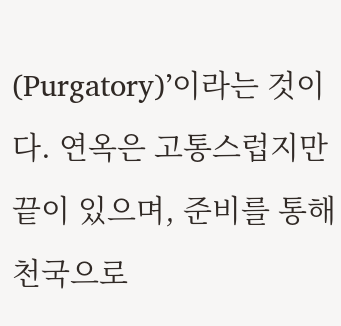(Purgatory)’이라는 것이다. 연옥은 고통스럽지만 끝이 있으며, 준비를 통해 천국으로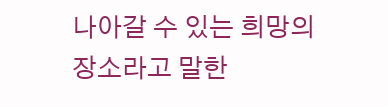나아갈 수 있는 희망의 장소라고 말한